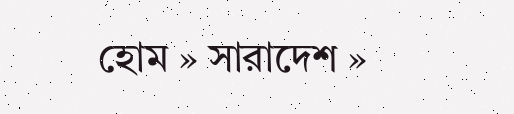হোম » সারাদেশ »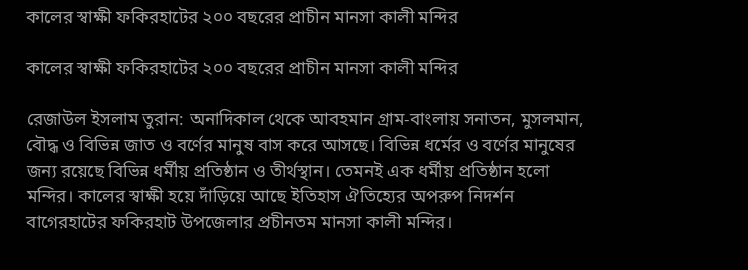কালের স্বাক্ষী ফকিরহাটের ২০০ বছরের প্রাচীন মানসা কালী মন্দির

কালের স্বাক্ষী ফকিরহাটের ২০০ বছরের প্রাচীন মানসা কালী মন্দির

রেজাউল ইসলাম তুরান: অনাদিকাল থেকে আবহমান গ্রাম-বাংলায় সনাতন, মুসলমান, বৌদ্ধ ও বিভিন্ন জাত ও বর্ণের মানুষ বাস করে আসছে। বিভিন্ন ধর্মের ও বর্ণের মানুষের জন্য রয়েছে বিভিন্ন ধর্মীয় প্রতিষ্ঠান ও তীর্থস্থান। তেমনই এক ধর্মীয় প্রতিষ্ঠান হলো মন্দির। কালের স্বাক্ষী হয়ে দাঁড়িয়ে আছে ইতিহাস ঐতিহ্যের অপরুপ নিদর্শন বাগেরহাটের ফকিরহাট উপজেলার প্রচীনতম মানসা কালী মন্দির।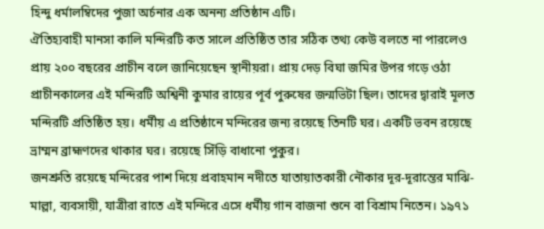হিন্দু ধর্মালম্বিদের পুজা অর্চনার এক অনন্য প্রতিষ্ঠান এটি।
ঐতিহ্যবাহী মানসা কালি মন্দিরটি কত সালে প্রতিষ্ঠিত তার সঠিক তথ্য কেউ বলতে না পারলেও প্রায় ২০০ বছরের প্রাচীন বলে জানিয়েছেন স্থানীয়রা। প্রায় দেড় বিঘা জমির উপর গড়ে ওঠা  প্রাচীনকালের এই মন্দিরটি অশ্বিনী কুমার রায়ের পূর্ব পুরুষের জন্মভিটা ছিল। তাদের দ্বারাই মূলত মন্দিরটি প্রতিষ্ঠিত হয়। ধর্মীয় এ প্রতিষ্ঠানে মন্দিরের জন্য রয়েছে তিনটি ঘর। একটি ভবন রয়েছে ভ্রাম্মন ব্রাহ্মণদের থাকার ঘর। রয়েছে সিঁড়ি বাধানো পুকুর।
জনশ্রুতি রয়েছে মন্দিরের পাশ দিয়ে প্রবাহমান নদীতে যাতায়াতকারী নৌকার দূর-দূরান্তের মাঝি-মাল্লা, ব্যবসায়ী, যাত্রীরা রাতে এই মন্দিরে এসে ধর্মীয় গান বাজনা শুনে বা বিশ্রাম নিতেন। ১৯৭১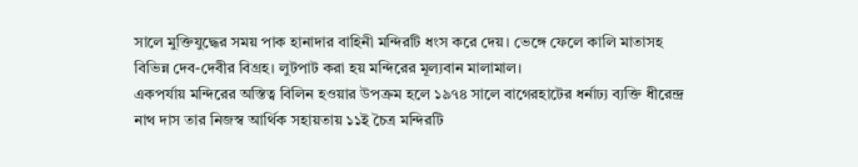সালে মুক্তিযুদ্ধের সময় পাক হানাদার বাহিনী মন্দিরটি ধংস করে দেয়। ভেঙ্গে ফেলে কালি মাতাসহ বিভিন্ন দেব-দেবীর বিগ্রহ। লুটপাট করা হয় মন্দিরের মূল্যবান মালামাল।
একপর্যায় মন্দিরের অস্তিত্ব বিলিন হওয়ার উপক্রম হলে ১৯৭৪ সালে বাগেরহাটের ধর্নাঢ্য ব্যক্তি ধীরেন্দ্র নাথ দাস তার নিজস্ব আর্থিক সহায়তায় ১১ই চৈত্র মন্দিরটি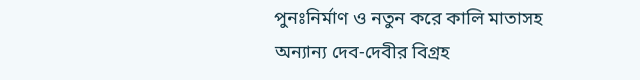পুনঃনির্মাণ ও নতুন করে কালি মাতাসহ অন্যান্য দেব-দেবীর বিগ্রহ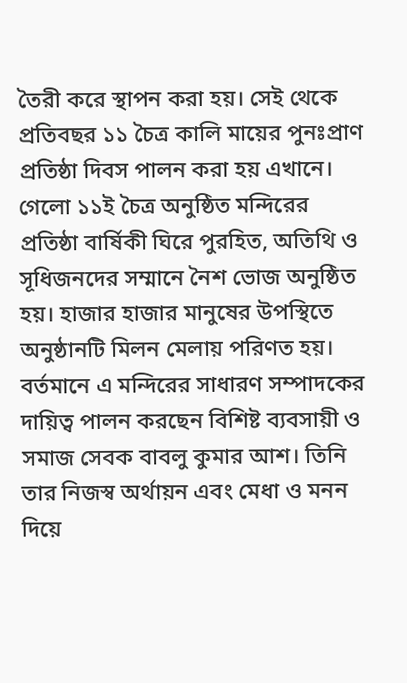তৈরী করে স্থাপন করা হয়। সেই থেকে প্রতিবছর ১১ চৈত্র কালি মায়ের পুনঃপ্রাণ প্রতিষ্ঠা দিবস পালন করা হয় এখানে। গেলো ১১ই চৈত্র অনুষ্ঠিত মন্দিরের প্রতিষ্ঠা বার্ষিকী ঘিরে পুরহিত, অতিথি ও সূধিজনদের সম্মানে নৈশ ভোজ অনুষ্ঠিত হয়। হাজার হাজার মানুষের উপস্থিতে অনুষ্ঠানটি মিলন মেলায় পরিণত হয়।
বর্তমানে এ মন্দিরের সাধারণ সম্পাদকের দায়িত্ব পালন করছেন বিশিষ্ট ব্যবসায়ী ও সমাজ সেবক বাবলু কুমার আশ। তিনি তার নিজস্ব অর্থায়ন এবং মেধা ও মনন দিয়ে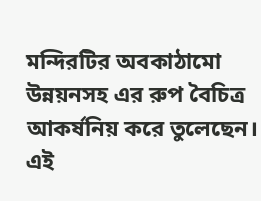মন্দিরটির অবকাঠামো উন্নয়নসহ এর রুপ বৈচিত্র আকর্ষনিয় করে তুলেছেন। এই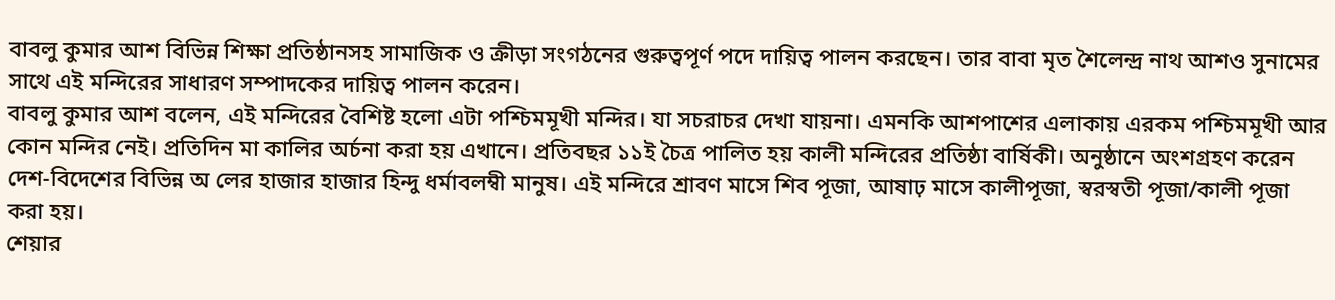বাবলু কুমার আশ বিভিন্ন শিক্ষা প্রতিষ্ঠানসহ সামাজিক ও ক্রীড়া সংগঠনের গুরুত্বপূর্ণ পদে দায়িত্ব পালন করছেন। তার বাবা মৃত শৈলেন্দ্র নাথ আশও সুনামের সাথে এই মন্দিরের সাধারণ সম্পাদকের দায়িত্ব পালন করেন।
বাবলু কুমার আশ বলেন, এই মন্দিরের বৈশিষ্ট হলো এটা পশ্চিমমূখী মন্দির। যা সচরাচর দেখা যায়না। এমনকি আশপাশের এলাকায় এরকম পশ্চিমমূখী আর কোন মন্দির নেই। প্রতিদিন মা কালির অর্চনা করা হয় এখানে। প্রতিবছর ১১ই চৈত্র পালিত হয় কালী মন্দিরের প্রতিষ্ঠা বার্ষিকী। অনুষ্ঠানে অংশগ্রহণ করেন দেশ-বিদেশের বিভিন্ন অ লের হাজার হাজার হিন্দু ধর্মাবলম্বী মানুষ। এই মন্দিরে শ্রাবণ মাসে শিব পূজা, আষাঢ় মাসে কালীপূজা, স্বরস্বতী পূজা/কালী পূজা করা হয়।
শেয়ার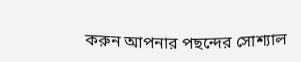করুন আপনার পছন্দের সোশ্যাল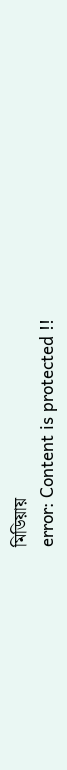মিডিয়ায়
error: Content is protected !!